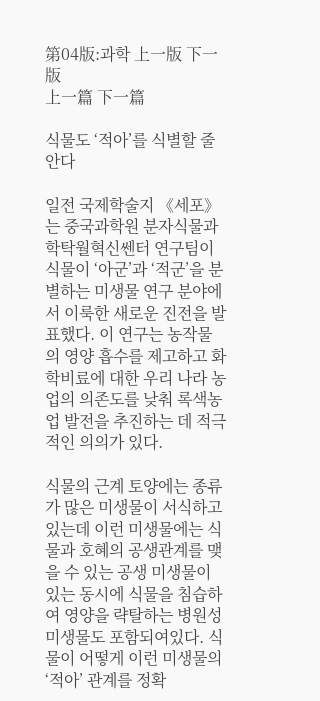第04版:과학 上一版 下一版
上一篇 下一篇

식물도 ‘적아’를 식별할 줄 안다

일전 국제학술지 《세포》는 중국과학원 분자식물과학탁월혁신쎈터 연구팀이 식물이 ‘아군’과 ‘적군’을 분별하는 미생물 연구 분야에서 이룩한 새로운 진전을 발표했다. 이 연구는 농작물의 영양 흡수를 제고하고 화학비료에 대한 우리 나라 농업의 의존도를 낮춰 록색농업 발전을 추진하는 데 적극적인 의의가 있다.

식물의 근계 토양에는 종류가 많은 미생물이 서식하고 있는데 이런 미생물에는 식물과 호혜의 공생관계를 맺을 수 있는 공생 미생물이 있는 동시에 식물을 침습하여 영양을 략탈하는 병원성 미생물도 포함되여있다. 식물이 어떻게 이런 미생물의 ‘적아’ 관계를 정확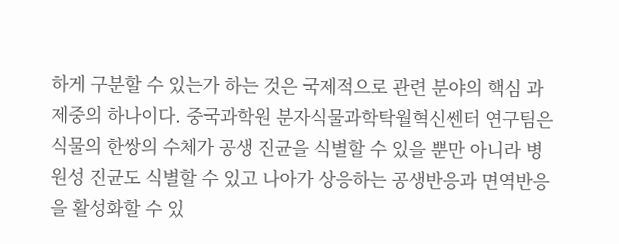하게 구분할 수 있는가 하는 것은 국제적으로 관련 분야의 핵심 과제중의 하나이다. 중국과학원 분자식물과학탁월혁신쎈터 연구팀은 식물의 한쌍의 수체가 공생 진균을 식별할 수 있을 뿐만 아니라 병원성 진균도 식별할 수 있고 나아가 상응하는 공생반응과 면역반응을 활성화할 수 있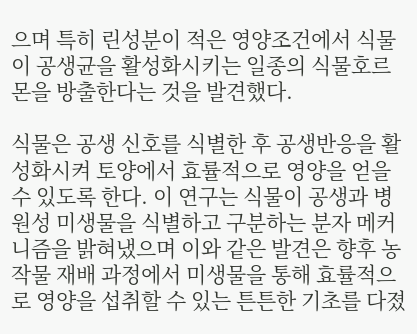으며 특히 린성분이 적은 영양조건에서 식물이 공생균을 활성화시키는 일종의 식물호르몬을 방출한다는 것을 발견했다.

식물은 공생 신호를 식별한 후 공생반응을 활성화시켜 토양에서 효률적으로 영양을 얻을 수 있도록 한다. 이 연구는 식물이 공생과 병원성 미생물을 식별하고 구분하는 분자 메커니즘을 밝혀냈으며 이와 같은 발견은 향후 농작물 재배 과정에서 미생물을 통해 효률적으로 영양을 섭취할 수 있는 튼튼한 기초를 다졌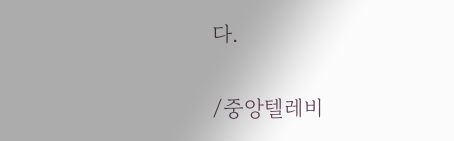다.

/중앙텔레비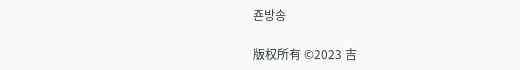죤방송

版权所有 ©2023 吉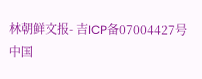林朝鲜文报- 吉ICP备07004427号
中国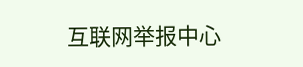互联网举报中心